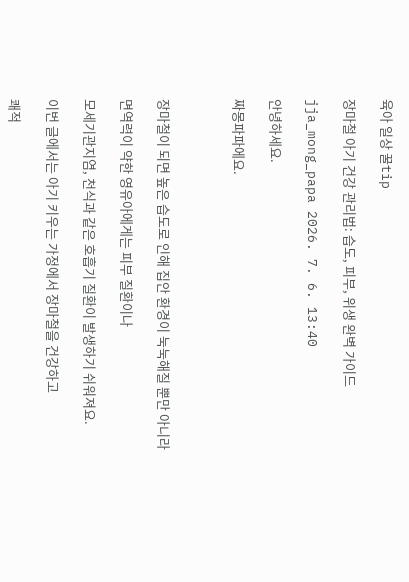육아 일상 꿀tip

장마철 아기 건강 관리법: 습도, 피부, 위생 완벽 가이드

jja_mong_papa 2026. 7. 6. 13:40

안녕하세요.

짜몽파파에요.



장마철이 되면 높은 습도로 인해 집안 환경이 눅눅해질 뿐만 아니라

면역력이 약한 영유아에게는 피부 질환이나

모세기관지염, 천식과 같은 호흡기 질환이 발생하기 쉬워져요.

이번 글에서는 아기 키우는 가정에서 장마철을 건강하고

쾌적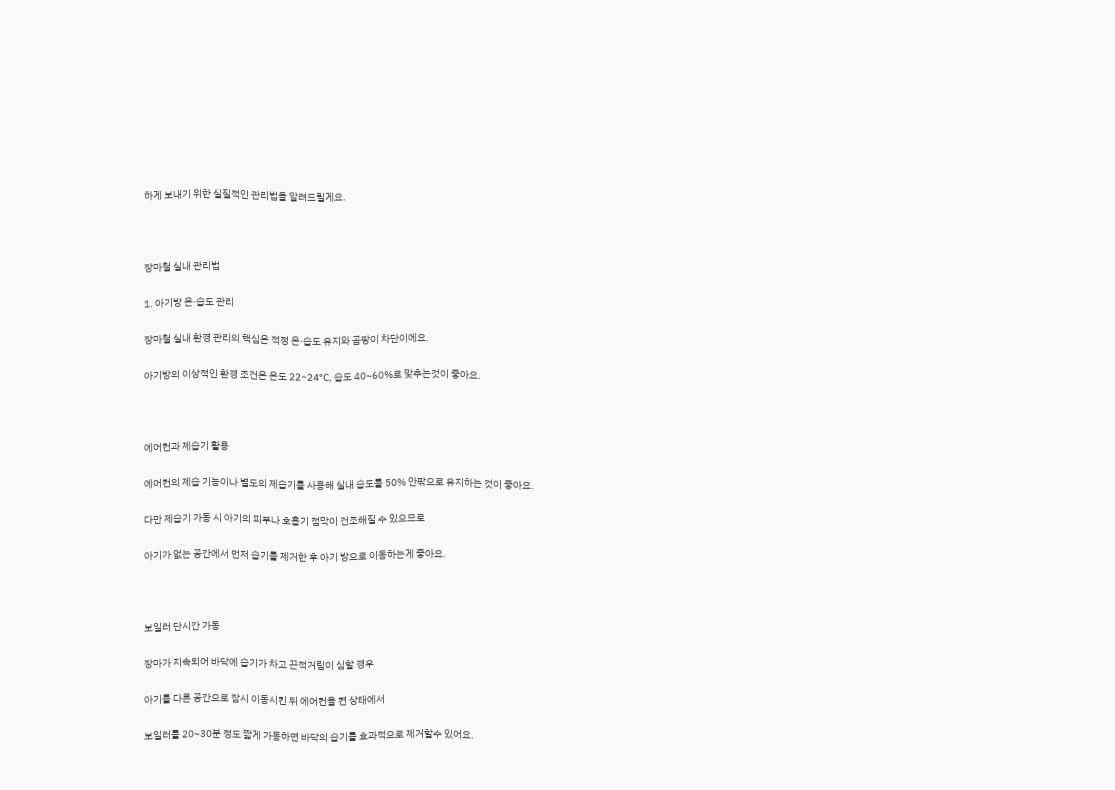하게 보내기 위한 실질적인 관리법을 알려드릴게요.



장마철 실내 관리법

1. 아기방 온·습도 관리

장마철 실내 환경 관리의 핵심은 적정 온·습도 유지와 곰팡이 차단이에요.

아기방의 이상적인 환경 조건은 온도 22~24°C, 습도 40~60%로 맞추는것이 좋아요.



에어컨과 제습기 활용

에어컨의 제습 기능이나 별도의 제습기를 사용해 실내 습도를 50% 안팎으로 유지하는 것이 좋아요.

다만 제습기 가동 시 아기의 피부나 호흡기 점막이 건조해질 수 있으므로

아기가 없는 공간에서 먼저 습기를 제거한 후 아기 방으로 이동하는게 좋아요.



보일러 단시간 가동

장마가 지속되어 바닥에 습기가 차고 끈적거림이 심할 경우

아기를 다른 공간으로 잠시 이동시킨 뒤 에어컨을 켠 상태에서

보일러를 20~30분 정도 짧게 가동하면 바닥의 습기를 효과적으로 제거할수 있어요.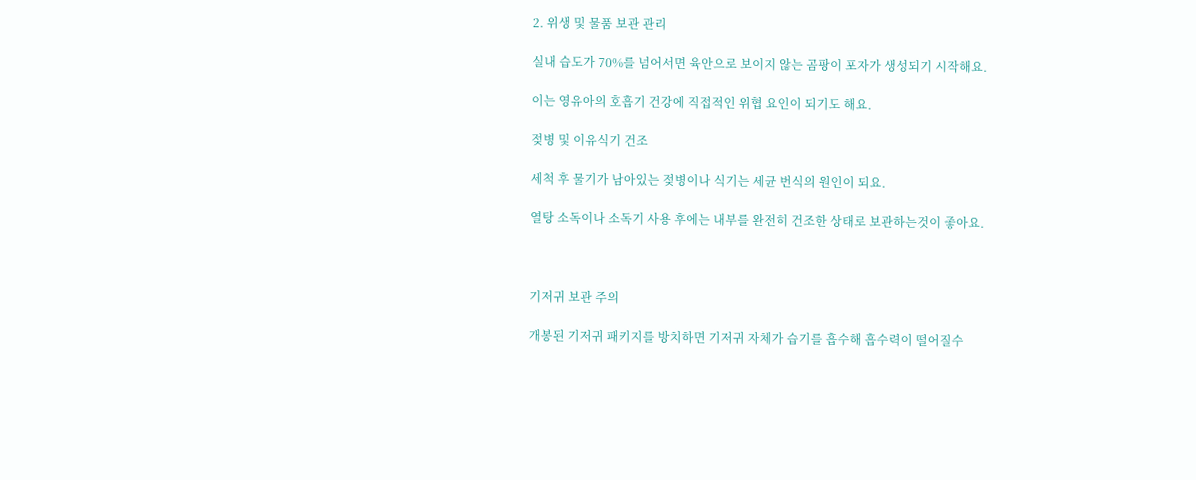2. 위생 및 물품 보관 관리

실내 습도가 70%를 넘어서면 육안으로 보이지 않는 곰팡이 포자가 생성되기 시작해요.

이는 영유아의 호흡기 건강에 직접적인 위협 요인이 되기도 해요.

젖병 및 이유식기 건조

세척 후 물기가 남아있는 젖병이나 식기는 세균 번식의 원인이 되요.

열탕 소독이나 소독기 사용 후에는 내부를 완전히 건조한 상태로 보관하는것이 좋아요.



기저귀 보관 주의

개봉된 기저귀 패키지를 방치하면 기저귀 자체가 습기를 흡수해 흡수력이 떨어질수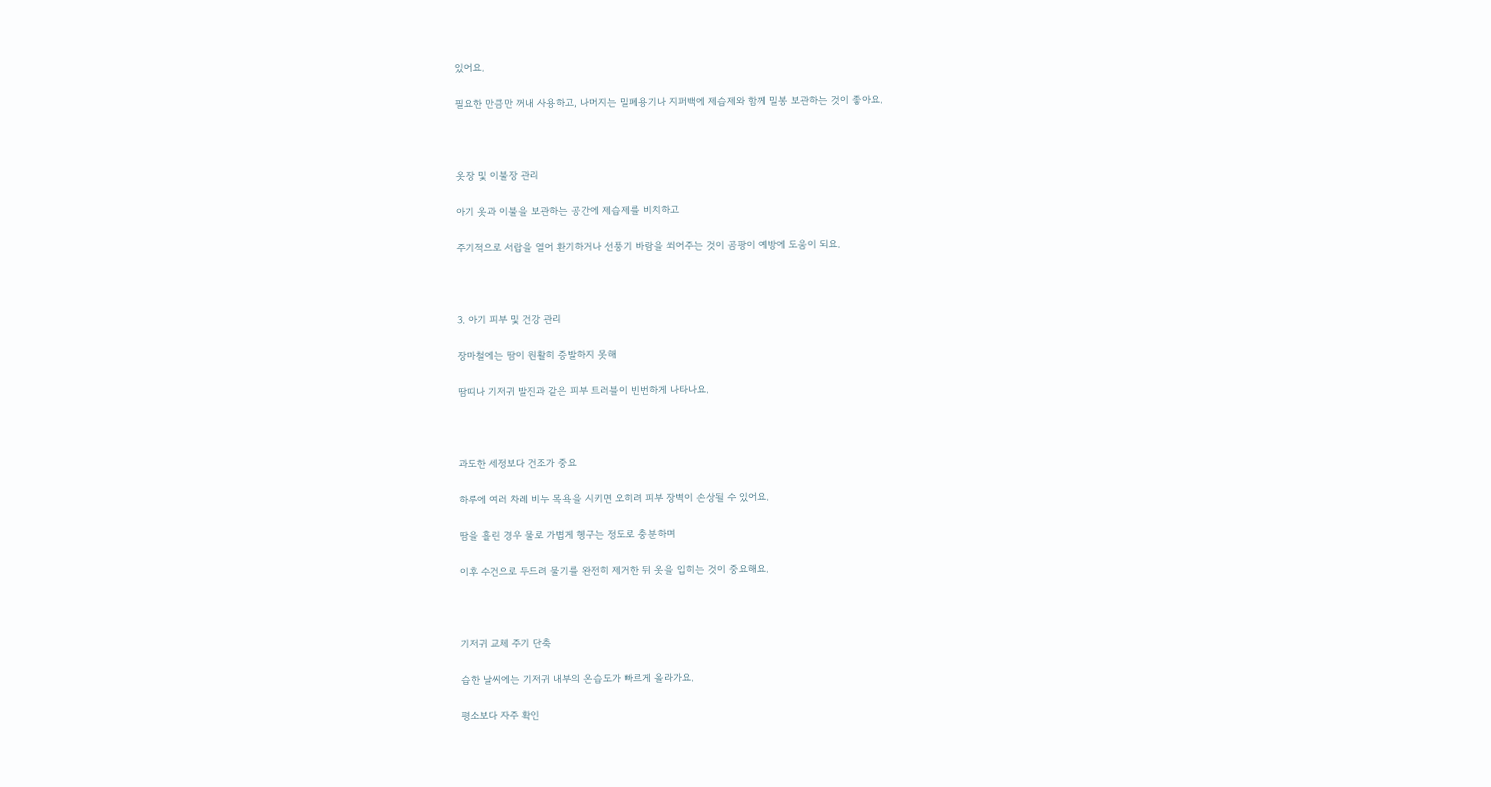있어요.

필요한 만큼만 꺼내 사용하고, 나머지는 밀폐용기나 지퍼백에 제습제와 함께 밀봉 보관하는 것이 좋아요.



옷장 및 이불장 관리

아기 옷과 이불을 보관하는 공간에 제습제를 비치하고

주기적으로 서랍을 열어 환기하거나 선풍기 바람을 쐬어주는 것이 곰팡이 예방에 도움이 되요.



3. 아기 피부 및 건강 관리

장마철에는 땀이 원활히 증발하지 못해

땀띠나 기저귀 발진과 같은 피부 트러블이 빈번하게 나타나요.



과도한 세정보다 건조가 중요

하루에 여러 차례 비누 목욕을 시키면 오히려 피부 장벽이 손상될 수 있어요.

땀을 흘린 경우 물로 가볍게 헹구는 정도로 충분하며

이후 수건으로 두드려 물기를 완전히 제거한 뒤 옷을 입히는 것이 중요해요.



기저귀 교체 주기 단축

습한 날씨에는 기저귀 내부의 온습도가 빠르게 올라가요.

평소보다 자주 확인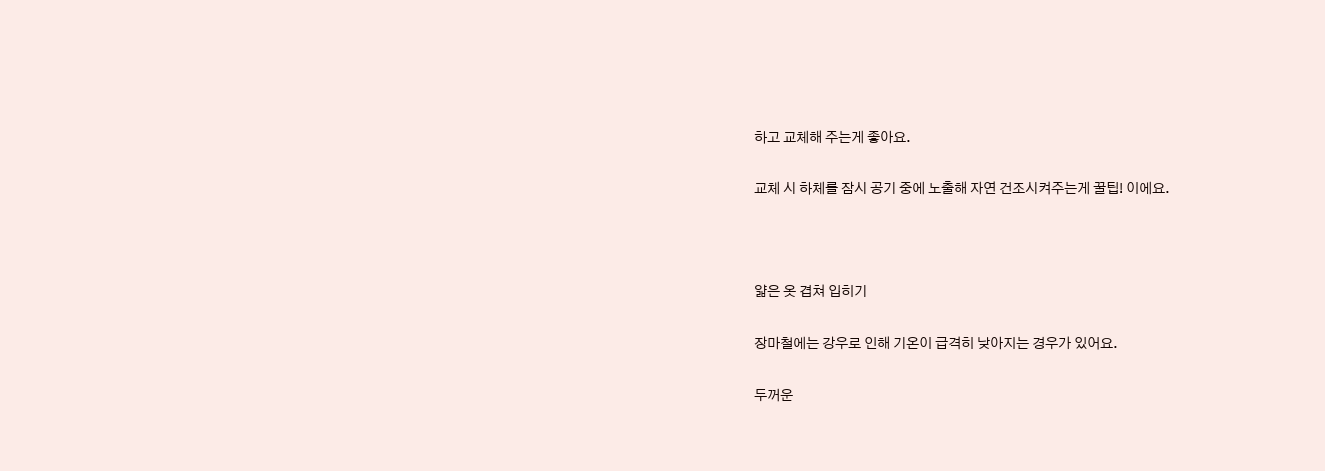하고 교체해 주는게 좋아요.

교체 시 하체를 잠시 공기 중에 노출해 자연 건조시켜주는게 꿀팁! 이에요.



얇은 옷 겹쳐 입히기

장마철에는 강우로 인해 기온이 급격히 낮아지는 경우가 있어요.

두꺼운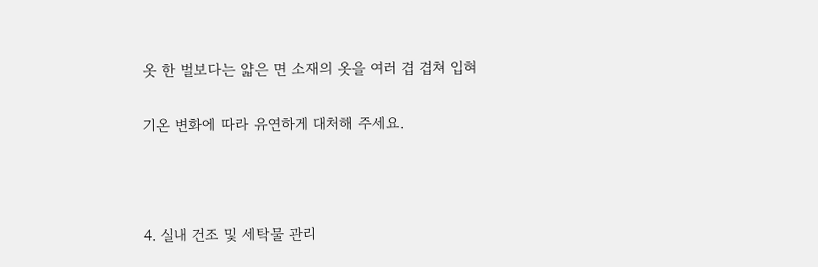옷 한 벌보다는 얇은 면 소재의 옷을 여러 겹 겹쳐 입혀

기온 변화에 따라 유연하게 대처해 주세요.



4. 실내 건조 및 세탁물 관리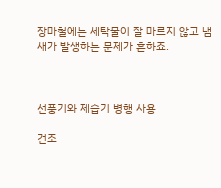장마철에는 세탁물이 잘 마르지 않고 냄새가 발생하는 문제가 흔하죠.



선풍기와 제습기 병행 사용

건조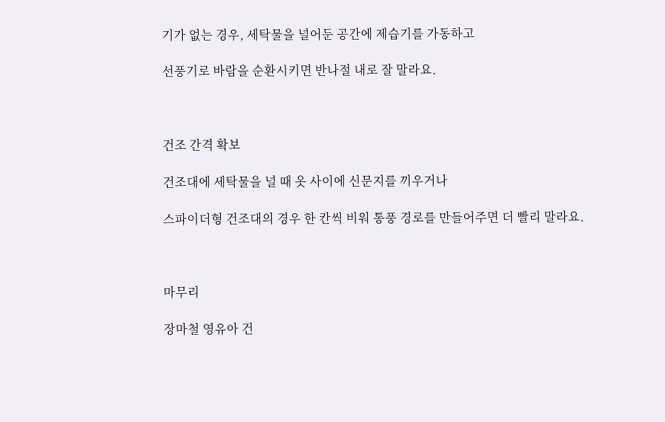기가 없는 경우, 세탁물을 널어둔 공간에 제습기를 가동하고

선풍기로 바람을 순환시키면 반나절 내로 잘 말라요.



건조 간격 확보

건조대에 세탁물을 널 때 옷 사이에 신문지를 끼우거나

스파이더형 건조대의 경우 한 칸씩 비워 통풍 경로를 만들어주면 더 빨리 말라요.



마무리

장마철 영유아 건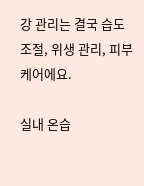강 관리는 결국 습도 조절, 위생 관리, 피부 케어에요.

실내 온습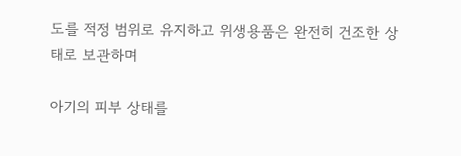도를 적정 범위로 유지하고 위생용품은 완전히 건조한 상태로 보관하며

아기의 피부 상태를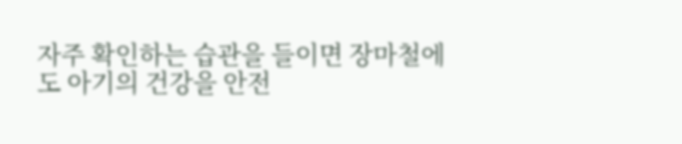자주 확인하는 습관을 들이면 장마철에도 아기의 건강을 안전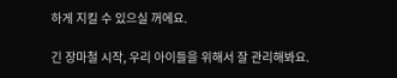하게 지킬 수 있으실 꺼에요.

긴 장마철 시작, 우리 아이들을 위해서 잘 관리해봐요.